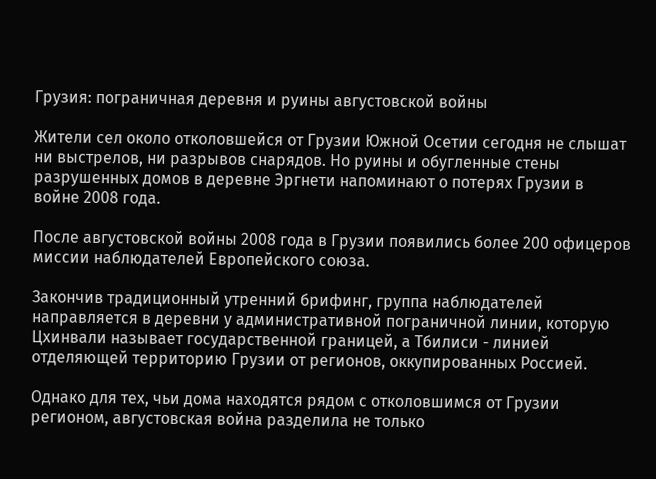Грузия: пограничная деревня и руины августовской войны

Жители сел около отколовшейся от Грузии Южной Осетии сегодня не слышат ни выстрелов, ни разрывов снарядов. Но руины и обугленные стены разрушенных домов в деревне Эргнети напоминают о потерях Грузии в войне 2008 года.

После августовской войны 2008 года в Грузии появились более 200 офицеров миссии наблюдателей Европейского cоюза.

Закончив традиционный утренний брифинг, группа наблюдателей направляется в деревни у административной пограничной линии, которую Цхинвали называет государственной границей, а Тбилиси - линией отделяющей территорию Грузии от регионов, оккупированных Россией.

Однако для тех, чьи дома находятся рядом с отколовшимся от Грузии регионом, августовская война разделила не только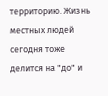территорию. Жизнь местных людей сегодня тоже делится на "до" и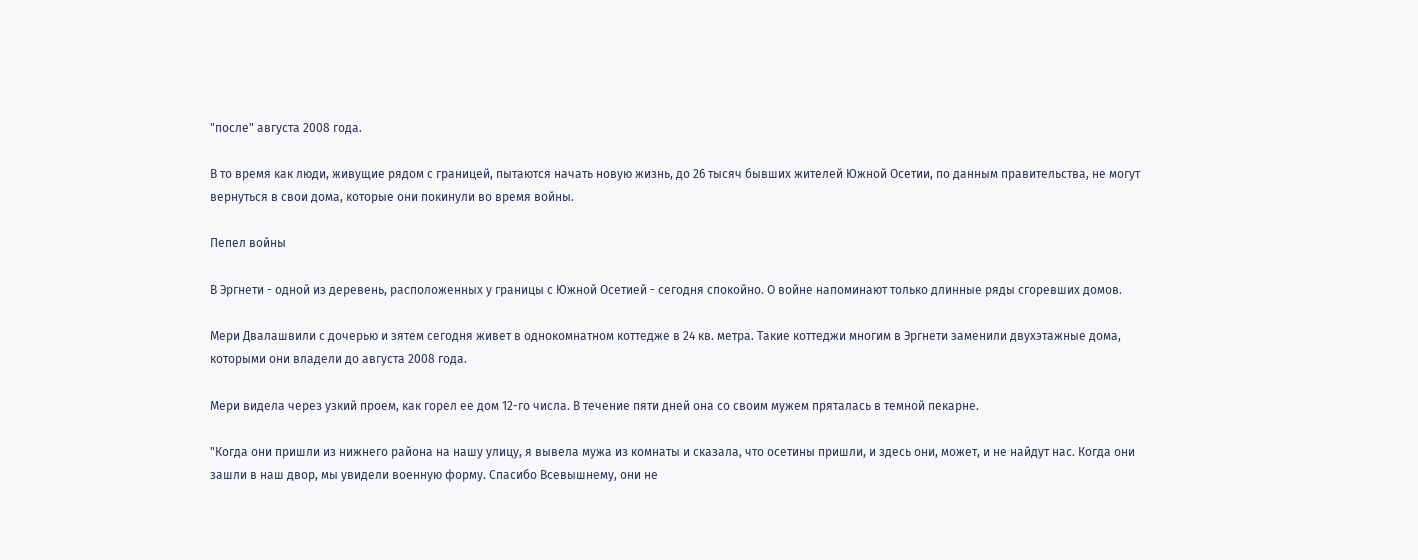"после" августа 2008 года.

В то время как люди, живущие рядом с границей, пытаются начать новую жизнь, до 26 тысяч бывших жителей Южной Осетии, по данным правительства, не могут вернуться в свои дома, которые они покинули во время войны.

Пепел войны

В Эргнети - одной из деревень, расположенных у границы с Южной Осетией - сегодня спокойно. О войне напоминают только длинные ряды сгоревших домов.

Мери Двалашвили с дочерью и зятем сегодня живет в однокомнатном коттедже в 24 кв. метра. Такие коттеджи многим в Эргнети заменили двухэтажные дома, которыми они владели до августа 2008 года.

Мери видела через узкий проем, как горел ее дом 12-го числа. В течение пяти дней она со своим мужем пряталась в темной пекарне.

"Когда они пришли из нижнего района на нашу улицу, я вывела мужа из комнаты и сказала, что осетины пришли, и здесь они, может, и не найдут нас. Когда они зашли в наш двор, мы увидели военную форму. Спасибо Всевышнему, они не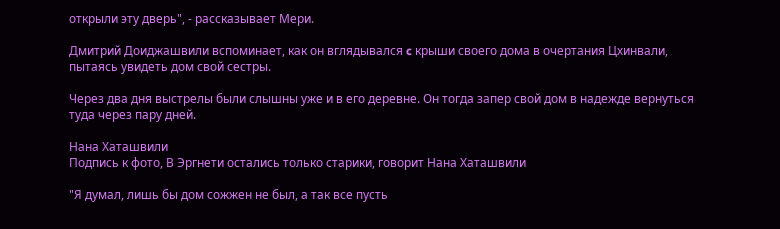открыли эту дверь", - рассказывает Мери.

Дмитрий Доиджашвили вспоминает, как он вглядывался c крыши своего дома в очертания Цхинвали, пытаясь увидеть дом свой сестры.

Через два дня выстрелы были слышны уже и в его деревне. Он тогда запер свой дом в надежде вернуться туда через пару дней.

Нана Хаташвили
Подпись к фото, В Эргнети остались только старики, говорит Нана Хаташвили

"Я думал, лишь бы дом сожжен не был, а так все пусть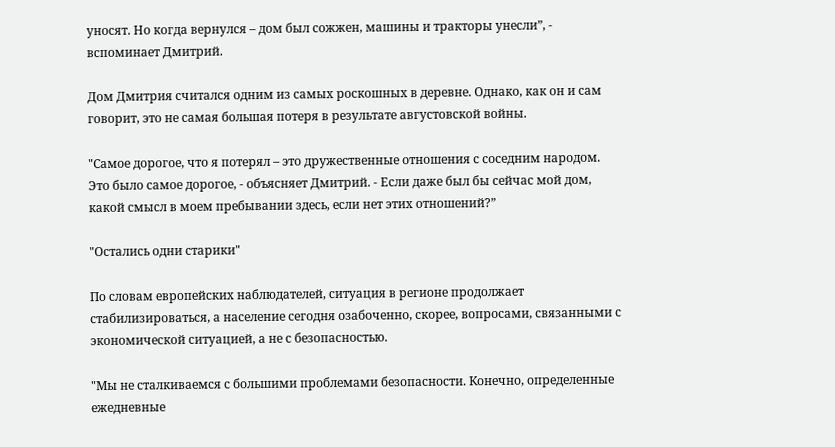уносят. Но когда вернулся – дом был сожжен, машины и тракторы унесли”, - вспоминает Дмитрий.

Дом Дмитрия считался одним из самых роскошных в деревне. Однако, как он и сам говорит, это не самая большая потеря в результате августовской войны.

"Самое дорогое, что я потерял – это дружественные отношения с соседним народом. Это было самое дорогое, - объясняет Дмитрий. - Если даже был бы сейчас мой дом, какой смысл в моем пребывании здесь, если нет этих отношений?”

"Остались одни старики"

По словам европейских наблюдателей, ситуация в регионе продолжает стабилизироваться, а население сегодня озабоченно, скорее, вопросами, связанными с экономической ситуацией, а не с безопасностью.

"Мы не сталкиваемся с большими проблемами безопасности. Конечно, определенные ежедневные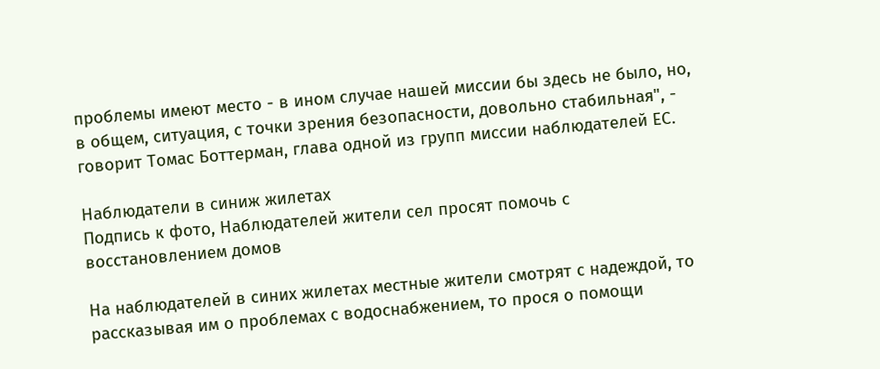проблемы имеют место - в ином случае нашей миссии бы здесь не было, но, в общем, ситуация, с точки зрения безопасности, довольно стабильная", - говорит Томас Боттерман, глава одной из групп миссии наблюдателей ЕС.

Наблюдатели в синиж жилетах
Подпись к фото, Наблюдателей жители сел просят помочь с восстановлением домов

На наблюдателей в синих жилетах местные жители смотрят с надеждой, то рассказывая им о проблемах с водоснабжением, то прося о помощи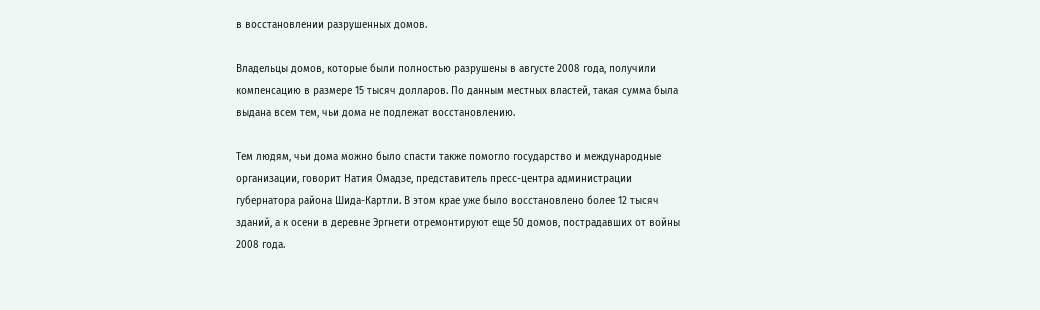в восстановлении разрушенных домов.

Владельцы домов, которые были полностью разрушены в августе 2008 года, получили компенсацию в размере 15 тысяч долларов. По данным местных властей, такая сумма была выдана всем тем, чьи дома не подлежат восстановлению.

Тем людям, чьи дома можно было спасти также помогло государство и международные организации, говорит Натия Омадзе, представитель пресс-центра администрации губернатора района Шида-Картли. В этом крае уже было восстановлено более 12 тысяч зданий, а к осени в деревне Эргнети отремонтируют еще 50 домов, пострадавших от войны 2008 года.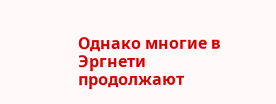Однако многие в Эргнети продолжают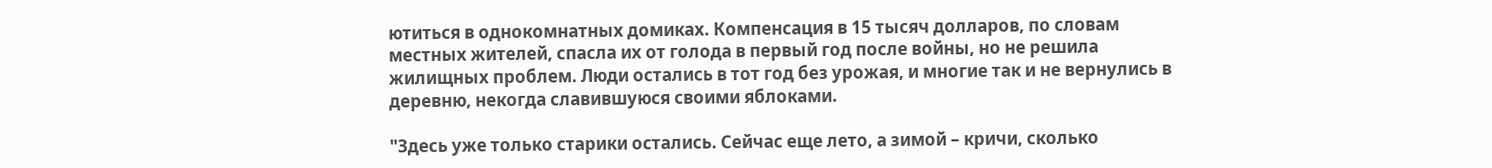ютиться в однокомнатных домиках. Компенсация в 15 тысяч долларов, по словам местных жителей, спасла их от голода в первый год после войны, но не решила жилищных проблем. Люди остались в тот год без урожая, и многие так и не вернулись в деревню, некогда славившуюся своими яблоками.

"Здесь уже только старики остались. Сейчас еще лето, а зимой – кричи, сколько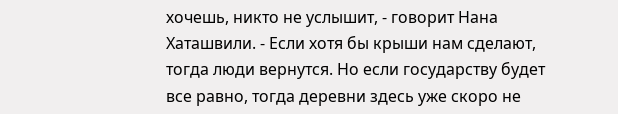хочешь, никто не услышит, - говорит Нана Хаташвили. - Если хотя бы крыши нам сделают, тогда люди вернутся. Но если государству будет все равно, тогда деревни здесь уже скоро не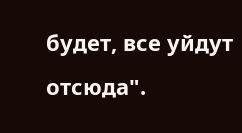будет, все уйдут отсюда".